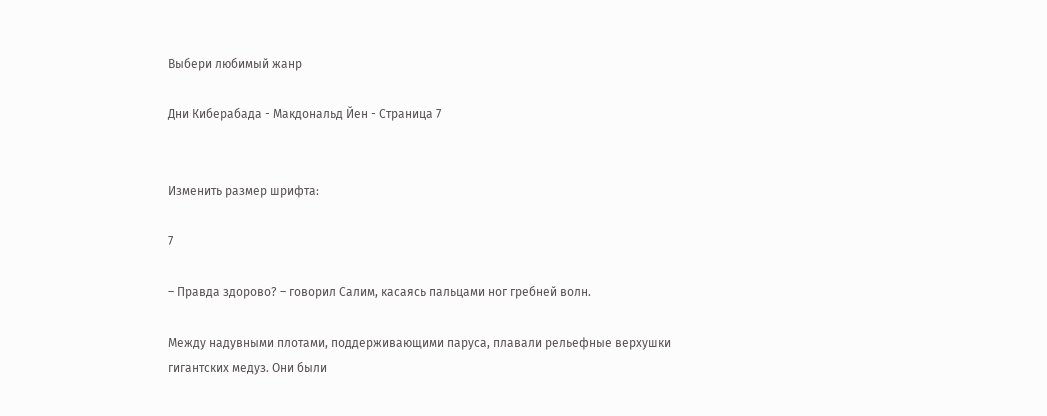Выбери любимый жанр

Дни Киберабада - Макдональд Йен - Страница 7


Изменить размер шрифта:

7

– Правда здорово? – говорил Салим, касаясь пальцами ног гребней волн.

Между надувными плотами, поддерживающими паруса, плавали рельефные верхушки гигантских медуз. Они были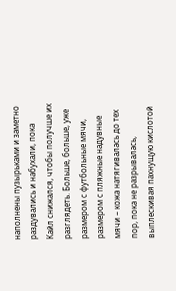наполнены пузырьками и заметно раздувались и набухали, пока Кайл снижался, чтобы получше их разглядеть. Больше, больше, уже размером с футбольные мячи, размером с пляжные надувные мячи – кожа натягивалась до тех пор, пока не разрывалась, выплескивая пахнущую кислотой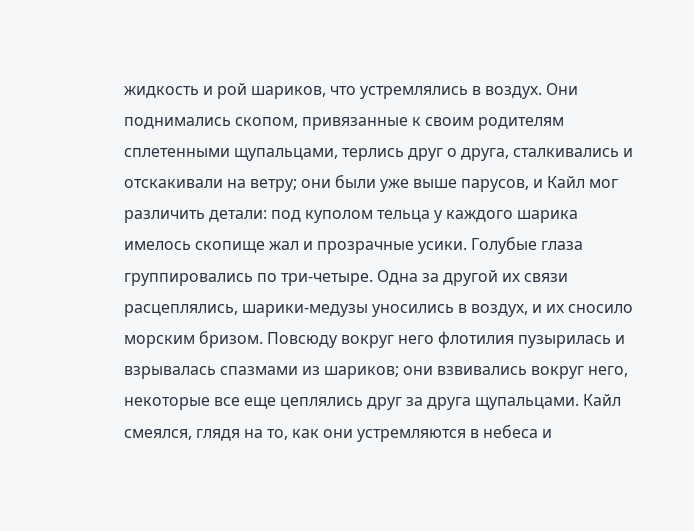жидкость и рой шариков, что устремлялись в воздух. Они поднимались скопом, привязанные к своим родителям сплетенными щупальцами, терлись друг о друга, сталкивались и отскакивали на ветру; они были уже выше парусов, и Кайл мог различить детали: под куполом тельца у каждого шарика имелось скопище жал и прозрачные усики. Голубые глаза группировались по три-четыре. Одна за другой их связи расцеплялись, шарики-медузы уносились в воздух, и их сносило морским бризом. Повсюду вокруг него флотилия пузырилась и взрывалась спазмами из шариков; они взвивались вокруг него, некоторые все еще цеплялись друг за друга щупальцами. Кайл смеялся, глядя на то, как они устремляются в небеса и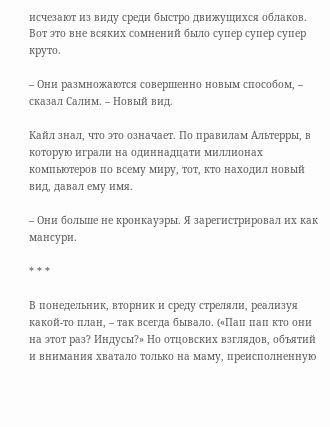исчезают из виду среди быстро движущихся облаков. Вот это вне всяких сомнений было супер супер супер круто.

– Они размножаются совершенно новым способом, – сказал Салим. – Новый вид.

Кайл знал, что это означает. По правилам Альтерры, в которую играли на одиннадцати миллионах компьютеров по всему миру, тот, кто находил новый вид, давал ему имя.

– Они больше не кронкауэры. Я зарегистрировал их как мансури.

* * *

В понедельник, вторник и среду стреляли, реализуя какой-то план, – так всегда бывало. («Пап пап кто они на этот раз? Индусы?» Но отцовских взглядов, объятий и внимания хватало только на маму, преисполненную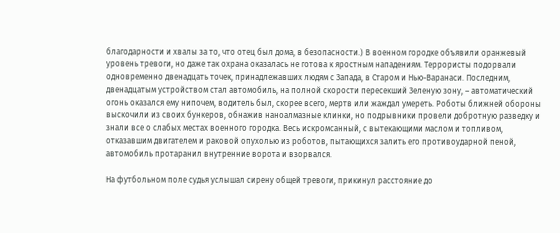благодарности и хвалы за то, что отец был дома, в безопасности.) В военном городке объявили оранжевый уровень тревоги, но даже так охрана оказалась не готова к яростным нападениям. Террористы подорвали одновременно двенадцать точек, принадлежавших людям с Запада, в Старом и Нью-Варанаси. Последним, двенадцатым устройством стал автомобиль, на полной скорости пересекший Зеленую зону, – автоматический огонь оказался ему нипочем, водитель был, скорее всего, мертв или жаждал умереть. Роботы ближней обороны выскочили из своих бункеров, обнажив наноалмазные клинки, но подрывники провели добротную разведку и знали все о слабых местах военного городка. Весь искромсанный, с вытекающими маслом и топливом, отказавшим двигателем и раковой опухолью из роботов, пытающихся залить его противоударной пеной, автомобиль протаранил внутренние ворота и взорвался.

На футбольном поле судья услышал сирену общей тревоги, прикинул расстояние до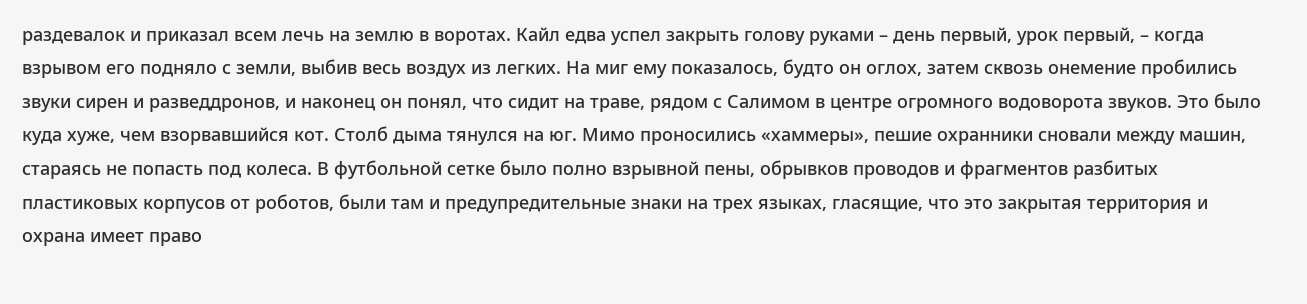раздевалок и приказал всем лечь на землю в воротах. Кайл едва успел закрыть голову руками – день первый, урок первый, – когда взрывом его подняло с земли, выбив весь воздух из легких. На миг ему показалось, будто он оглох, затем сквозь онемение пробились звуки сирен и разведдронов, и наконец он понял, что сидит на траве, рядом с Салимом в центре огромного водоворота звуков. Это было куда хуже, чем взорвавшийся кот. Столб дыма тянулся на юг. Мимо проносились «хаммеры», пешие охранники сновали между машин, стараясь не попасть под колеса. В футбольной сетке было полно взрывной пены, обрывков проводов и фрагментов разбитых пластиковых корпусов от роботов, были там и предупредительные знаки на трех языках, гласящие, что это закрытая территория и охрана имеет право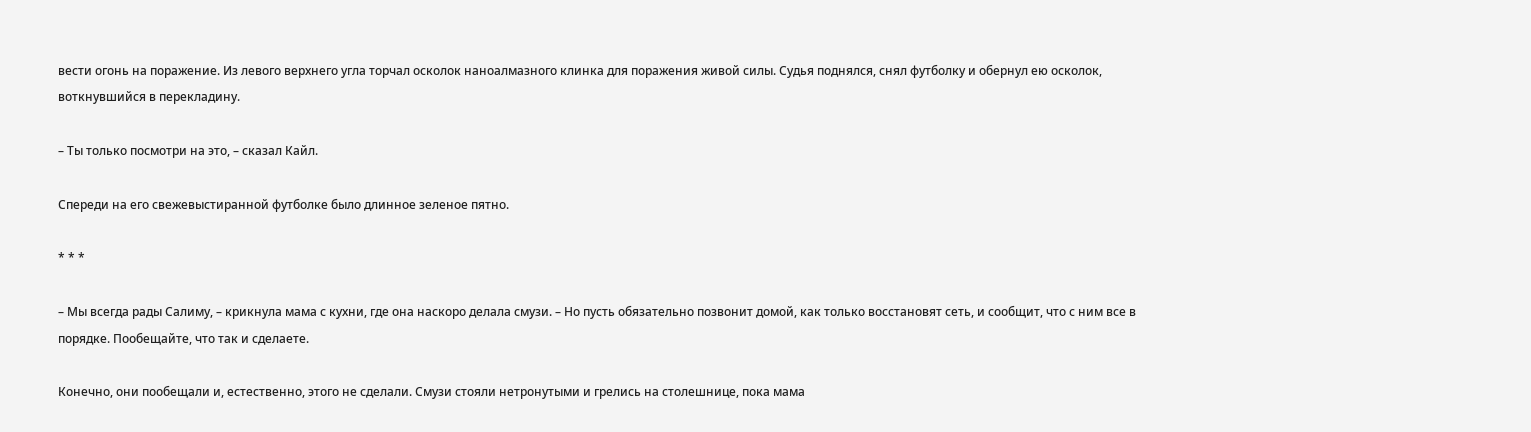вести огонь на поражение. Из левого верхнего угла торчал осколок наноалмазного клинка для поражения живой силы. Судья поднялся, снял футболку и обернул ею осколок, воткнувшийся в перекладину.

– Ты только посмотри на это, – сказал Кайл.

Спереди на его свежевыстиранной футболке было длинное зеленое пятно.

* * *

– Мы всегда рады Салиму, – крикнула мама с кухни, где она наскоро делала смузи. – Но пусть обязательно позвонит домой, как только восстановят сеть, и сообщит, что с ним все в порядке. Пообещайте, что так и сделаете.

Конечно, они пообещали и, естественно, этого не сделали. Смузи стояли нетронутыми и грелись на столешнице, пока мама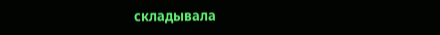складывала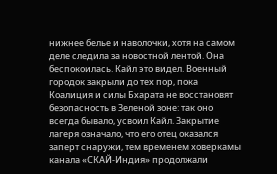нижнее белье и наволочки, хотя на самом деле следила за новостной лентой. Она беспокоилась. Кайл это видел. Военный городок закрыли до тех пор, пока Коалиция и силы Бхарата не восстановят безопасность в Зеленой зоне: так оно всегда бывало, усвоил Кайл. Закрытие лагеря означало, что его отец оказался заперт снаружи, тем временем ховеркамы канала «СКАЙ-Индия» продолжали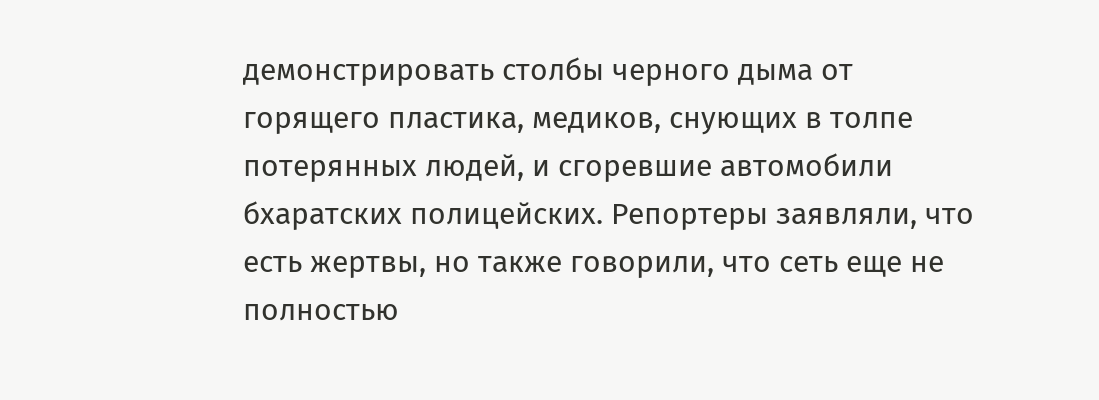демонстрировать столбы черного дыма от горящего пластика, медиков, снующих в толпе потерянных людей, и сгоревшие автомобили бхаратских полицейских. Репортеры заявляли, что есть жертвы, но также говорили, что сеть еще не полностью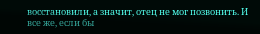восстановили, а значит, отец не мог позвонить. И все же, если бы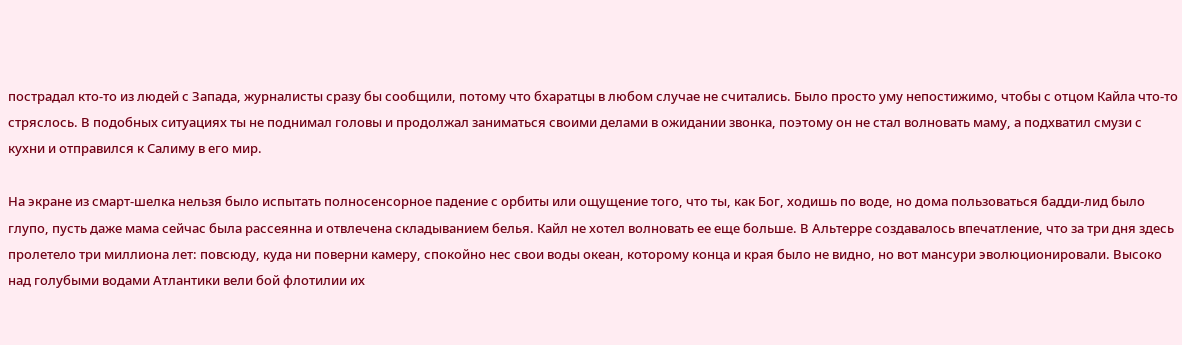пострадал кто-то из людей с Запада, журналисты сразу бы сообщили, потому что бхаратцы в любом случае не считались. Было просто уму непостижимо, чтобы с отцом Кайла что-то стряслось. В подобных ситуациях ты не поднимал головы и продолжал заниматься своими делами в ожидании звонка, поэтому он не стал волновать маму, а подхватил смузи с кухни и отправился к Салиму в его мир.

На экране из смарт-шелка нельзя было испытать полносенсорное падение с орбиты или ощущение того, что ты, как Бог, ходишь по воде, но дома пользоваться бадди-лид было глупо, пусть даже мама сейчас была рассеянна и отвлечена складыванием белья. Кайл не хотел волновать ее еще больше. В Альтерре создавалось впечатление, что за три дня здесь пролетело три миллиона лет: повсюду, куда ни поверни камеру, спокойно нес свои воды океан, которому конца и края было не видно, но вот мансури эволюционировали. Высоко над голубыми водами Атлантики вели бой флотилии их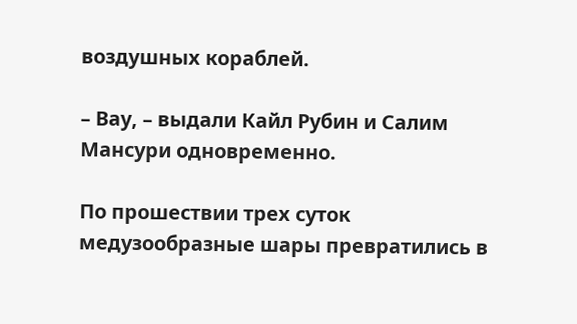воздушных кораблей.

– Вау, – выдали Кайл Рубин и Салим Мансури одновременно.

По прошествии трех суток медузообразные шары превратились в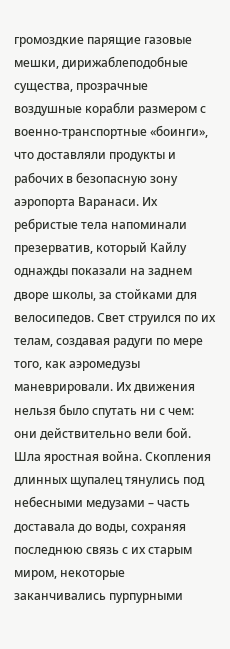громоздкие парящие газовые мешки, дирижаблеподобные существа, прозрачные воздушные корабли размером с военно-транспортные «боинги», что доставляли продукты и рабочих в безопасную зону аэропорта Варанаси. Их ребристые тела напоминали презерватив, который Кайлу однажды показали на заднем дворе школы, за стойками для велосипедов. Свет струился по их телам, создавая радуги по мере того, как аэромедузы маневрировали. Их движения нельзя было спутать ни с чем: они действительно вели бой. Шла яростная война. Скопления длинных щупалец тянулись под небесными медузами – часть доставала до воды, сохраняя последнюю связь с их старым миром, некоторые заканчивались пурпурными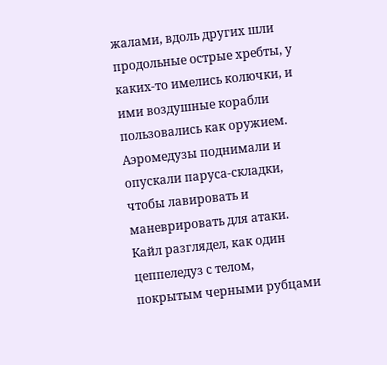жалами, вдоль других шли продольные острые хребты, у каких-то имелись колючки, и ими воздушные корабли пользовались как оружием. Аэромедузы поднимали и опускали паруса-складки, чтобы лавировать и маневрировать для атаки. Кайл разглядел, как один цеппеледуз с телом, покрытым черными рубцами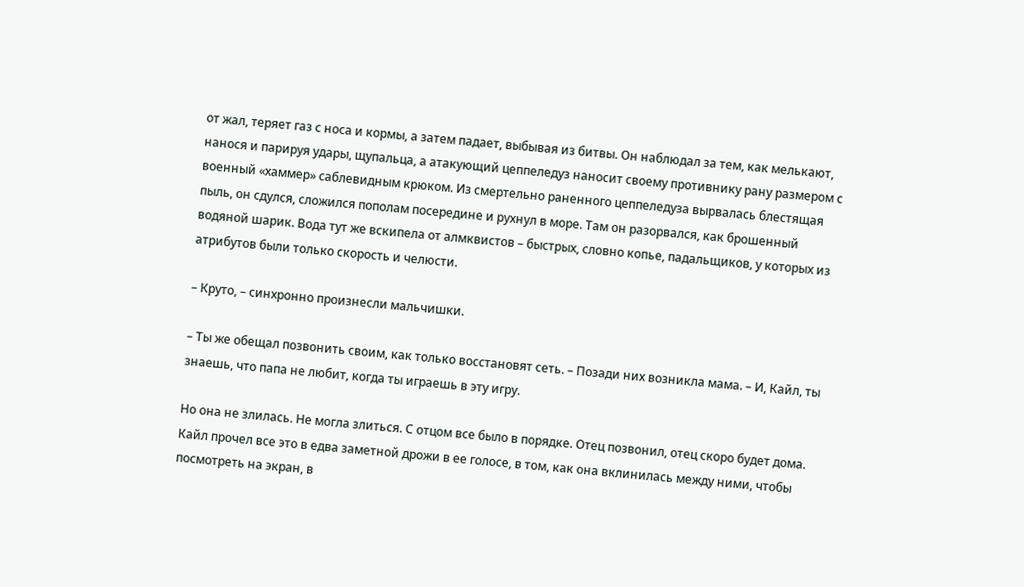от жал, теряет газ с носа и кормы, а затем падает, выбывая из битвы. Он наблюдал за тем, как мелькают, нанося и парируя удары, щупальца, а атакующий цеппеледуз наносит своему противнику рану размером с военный «хаммер» саблевидным крюком. Из смертельно раненного цеппеледуза вырвалась блестящая пыль, он сдулся, сложился пополам посередине и рухнул в море. Там он разорвался, как брошенный водяной шарик. Вода тут же вскипела от алмквистов – быстрых, словно копье, падальщиков, у которых из атрибутов были только скорость и челюсти.

– Круто, – синхронно произнесли мальчишки.

– Ты же обещал позвонить своим, как только восстановят сеть. – Позади них возникла мама. – И, Кайл, ты знаешь, что папа не любит, когда ты играешь в эту игру.

Но она не злилась. Не могла злиться. С отцом все было в порядке. Отец позвонил, отец скоро будет дома. Кайл прочел все это в едва заметной дрожи в ее голосе, в том, как она вклинилась между ними, чтобы посмотреть на экран, в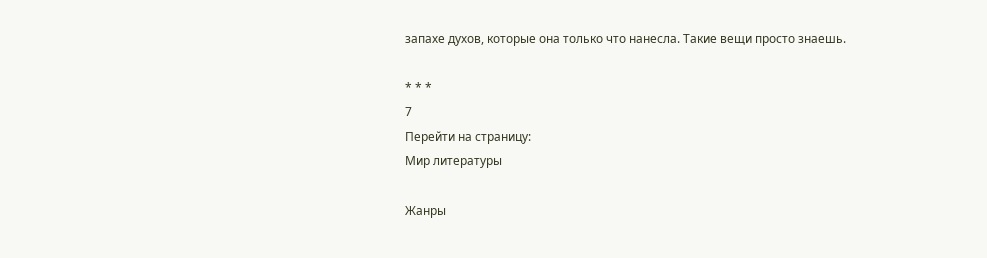запахе духов, которые она только что нанесла. Такие вещи просто знаешь.

* * *
7
Перейти на страницу:
Мир литературы

Жанры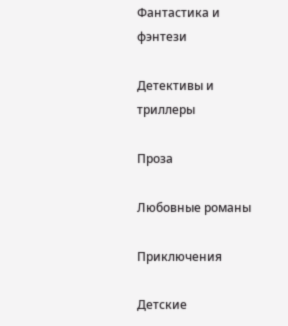Фантастика и фэнтези

Детективы и триллеры

Проза

Любовные романы

Приключения

Детские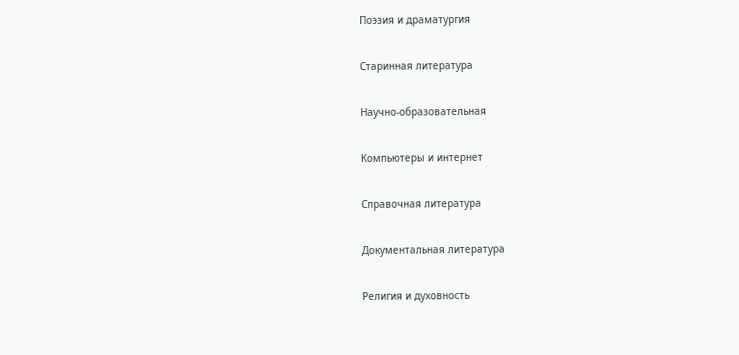Поэзия и драматургия

Старинная литература

Научно-образовательная

Компьютеры и интернет

Справочная литература

Документальная литература

Религия и духовность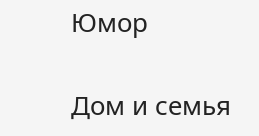Юмор

Дом и семья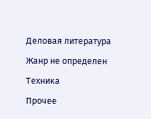Деловая литература

Жанр не определен

Техника

Прочее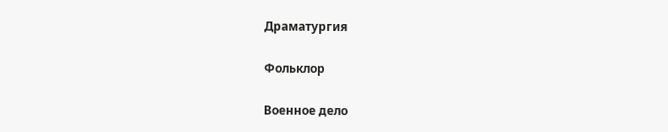Драматургия

Фольклор

Военное дело